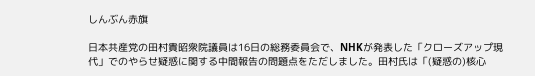しんぶん赤旗

日本共産党の田村貴昭衆院議員は16日の総務委員会で、NHKが発表した「クローズアップ現代」でのやらせ疑惑に関する中間報告の問題点をただしました。田村氏は「(疑惑の)核心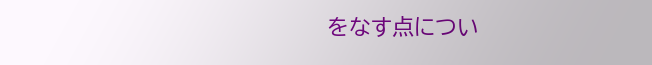をなす点につい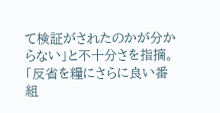て検証がされたのかが分からない」と不十分さを指摘。「反省を糧にさらに良い番組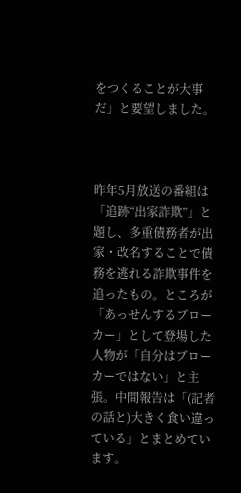をつくることが大事だ」と要望しました。



昨年5月放送の番組は「追跡“出家詐欺”」と題し、多重債務者が出家・改名することで債務を逃れる詐欺事件を追ったもの。ところが「あっせんするブローカー」として登場した人物が「自分はブローカーではない」と主張。中間報告は「(記者の話と)大きく食い違っている」とまとめています。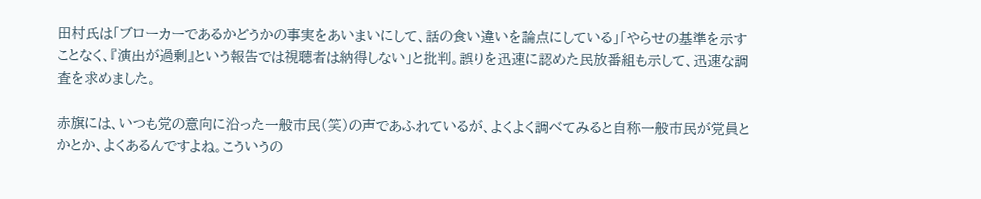田村氏は「ブローカーであるかどうかの事実をあいまいにして、話の食い違いを論点にしている」「やらせの基準を示すことなく、『演出が過剰』という報告では視聴者は納得しない」と批判。誤りを迅速に認めた民放番組も示して、迅速な調査を求めました。

赤旗には、いつも党の意向に沿った一般市民(笑)の声であふれているが、よくよく調べてみると自称一般市民が党員とかとか、よくあるんですよね。こういうの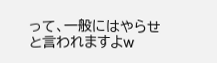って、一般にはやらせと言われますよw